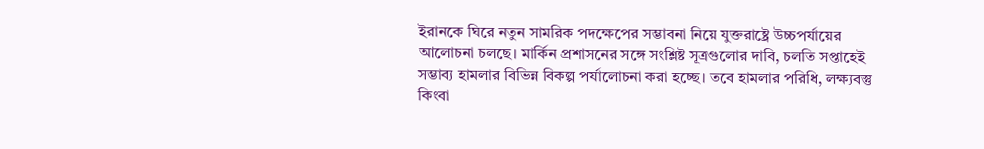ইরানকে ঘিরে নতুন সামরিক পদক্ষেপের সম্ভাবনা নিয়ে যুক্তরাষ্ট্রে উচ্চপর্যায়ের আলোচনা চলছে। মার্কিন প্রশাসনের সঙ্গে সংশ্লিষ্ট সূত্রগুলোর দাবি, চলতি সপ্তাহেই সম্ভাব্য হামলার বিভিন্ন বিকল্প পর্যালোচনা করা হচ্ছে। তবে হামলার পরিধি, লক্ষ্যবস্তু কিংবা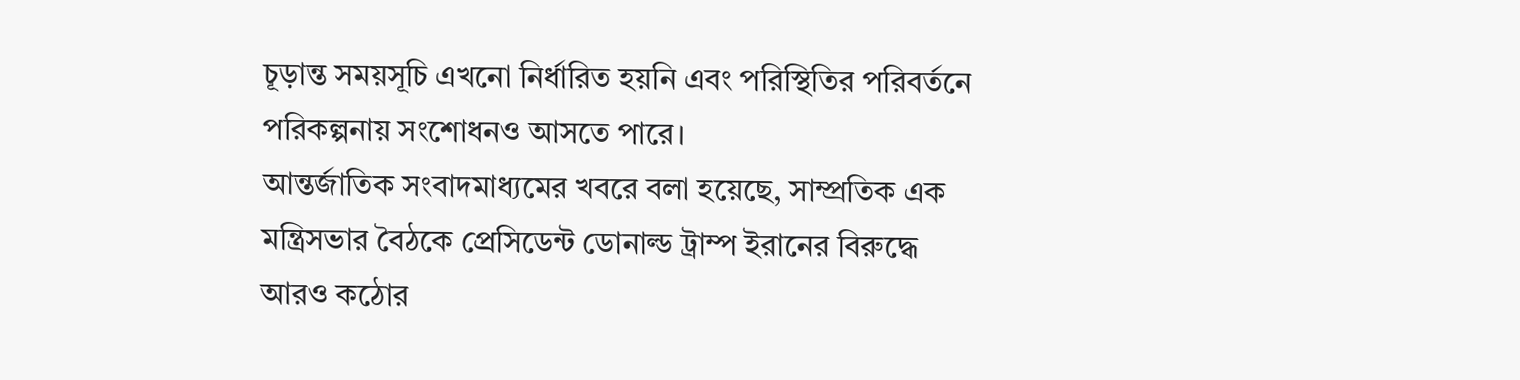চূড়ান্ত সময়সূচি এখনো নির্ধারিত হয়নি এবং পরিস্থিতির পরিবর্তনে পরিকল্পনায় সংশোধনও আসতে পারে।
আন্তর্জাতিক সংবাদমাধ্যমের খবরে বলা হয়েছে, সাম্প্রতিক এক মন্ত্রিসভার বৈঠকে প্রেসিডেন্ট ডোনাল্ড ট্রাম্প ইরানের বিরুদ্ধে আরও কঠোর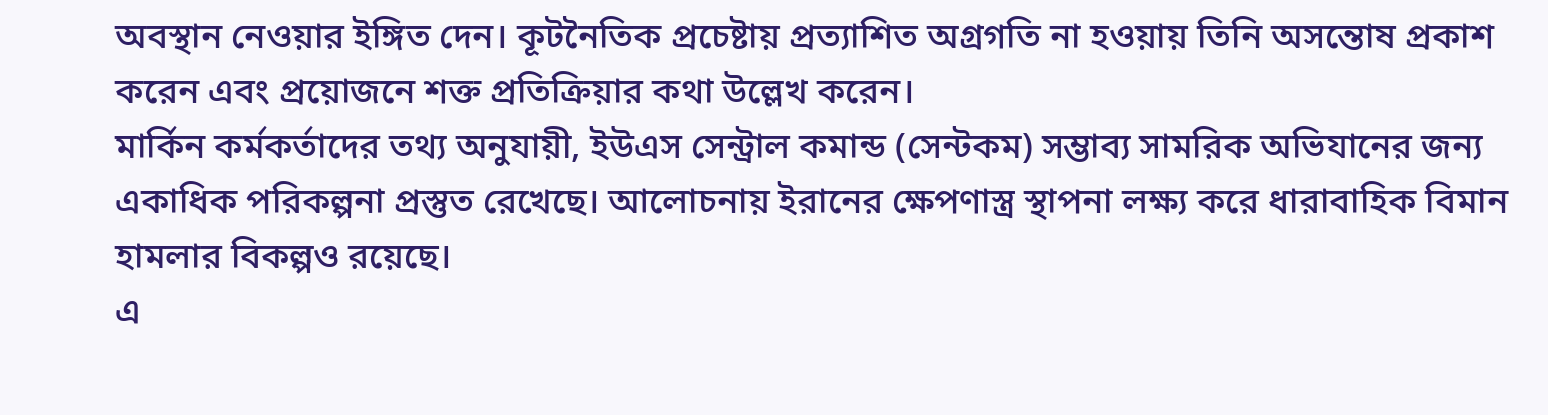অবস্থান নেওয়ার ইঙ্গিত দেন। কূটনৈতিক প্রচেষ্টায় প্রত্যাশিত অগ্রগতি না হওয়ায় তিনি অসন্তোষ প্রকাশ করেন এবং প্রয়োজনে শক্ত প্রতিক্রিয়ার কথা উল্লেখ করেন।
মার্কিন কর্মকর্তাদের তথ্য অনুযায়ী, ইউএস সেন্ট্রাল কমান্ড (সেন্টকম) সম্ভাব্য সামরিক অভিযানের জন্য একাধিক পরিকল্পনা প্রস্তুত রেখেছে। আলোচনায় ইরানের ক্ষেপণাস্ত্র স্থাপনা লক্ষ্য করে ধারাবাহিক বিমান হামলার বিকল্পও রয়েছে।
এ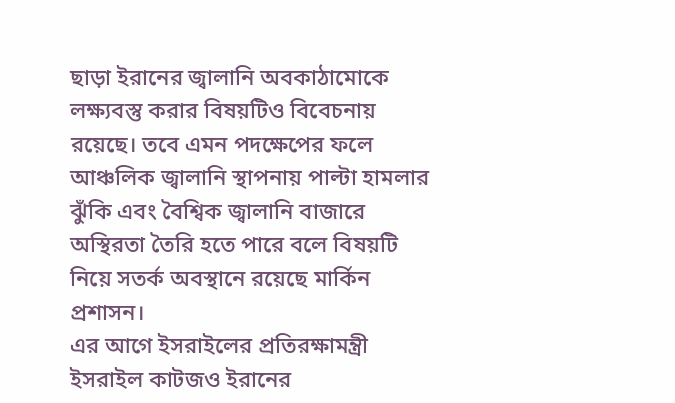ছাড়া ইরানের জ্বালানি অবকাঠামোকে লক্ষ্যবস্তু করার বিষয়টিও বিবেচনায় রয়েছে। তবে এমন পদক্ষেপের ফলে আঞ্চলিক জ্বালানি স্থাপনায় পাল্টা হামলার ঝুঁকি এবং বৈশ্বিক জ্বালানি বাজারে অস্থিরতা তৈরি হতে পারে বলে বিষয়টি নিয়ে সতর্ক অবস্থানে রয়েছে মার্কিন প্রশাসন।
এর আগে ইসরাইলের প্রতিরক্ষামন্ত্রী ইসরাইল কাটজও ইরানের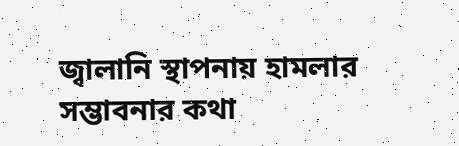জ্বালানি স্থাপনায় হামলার সম্ভাবনার কথা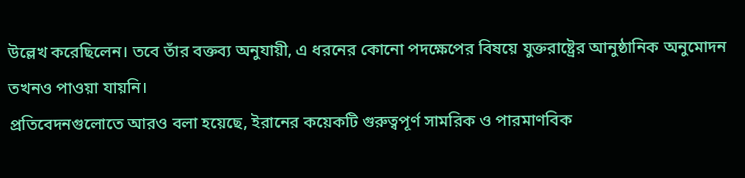উল্লেখ করেছিলেন। তবে তাঁর বক্তব্য অনুযায়ী, এ ধরনের কোনো পদক্ষেপের বিষয়ে যুক্তরাষ্ট্রের আনুষ্ঠানিক অনুমোদন তখনও পাওয়া যায়নি।
প্রতিবেদনগুলোতে আরও বলা হয়েছে, ইরানের কয়েকটি গুরুত্বপূর্ণ সামরিক ও পারমাণবিক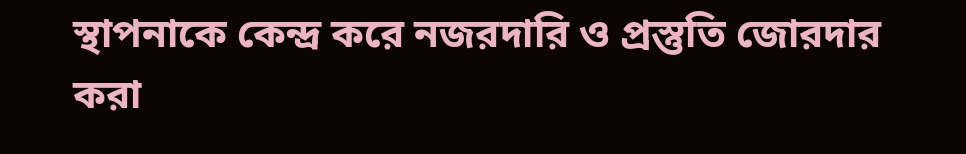স্থাপনাকে কেন্দ্র করে নজরদারি ও প্রস্তুতি জোরদার করা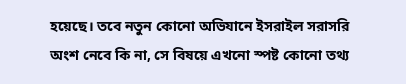হয়েছে। তবে নতুন কোনো অভিযানে ইসরাইল সরাসরি অংশ নেবে কি না, সে বিষয়ে এখনো স্পষ্ট কোনো তথ্য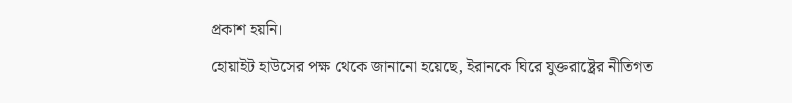প্রকাশ হয়নি।
হোয়াইট হাউসের পক্ষ থেকে জানানো হয়েছে, ইরানকে ঘিরে যুক্তরাষ্ট্রের নীতিগত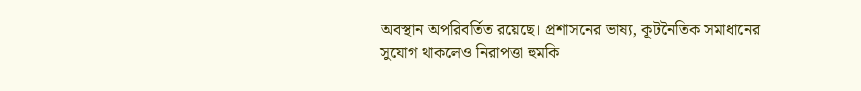অবস্থান অপরিবর্তিত রয়েছে। প্রশাসনের ভাষ্য, কূটনৈতিক সমাধানের সুযোগ থাকলেও নিরাপত্তা হুমকি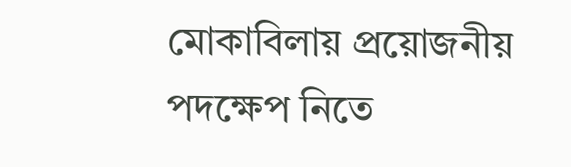মোকাবিলায় প্রয়োজনীয় পদক্ষেপ নিতে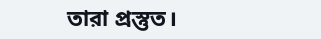তারা প্রস্তুত।